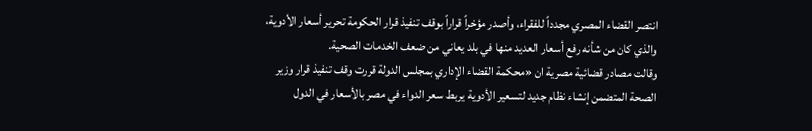انتصر القضاء المصري مجدداً للفقراء، وأصدر مؤخراً قراراً بوقف تنفيذ قرار الحكومة تحرير أسعار الأدوية، والذي كان من شأنه رفع أسعار العديد منها في بلد يعاني من ضعف الخدمات الصحية.
وقالت مصادر قضائية مصرية ان «محكمة القضاء الإداري بمجلس الدولة قررت وقف تنفيذ قرار وزير الصحة المتضمن إنشاء نظام جديد لتسعير الأدوية يربط سعر الدواء في مصر بالأسعار في الدول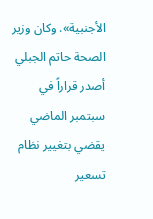الأجنبية». وكان وزير الصحة حاتم الجبلي أصدر قراراً في سبتمبر الماضي يقضي بتغيير نظام تسعير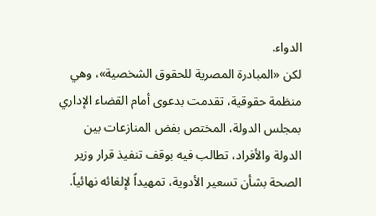الدواء.
لكن «المبادرة المصرية للحقوق الشخصية»، وهي منظمة حقوقية، تقدمت بدعوى أمام القضاء الإداري بمجلس الدولة، المختص بفض المنازعات بين الدولة والأفراد، تطالب فيه بوقف تنفيذ قرار وزير الصحة بشأن تسعير الأدوية، تمهيداً لإلغائه نهائياً.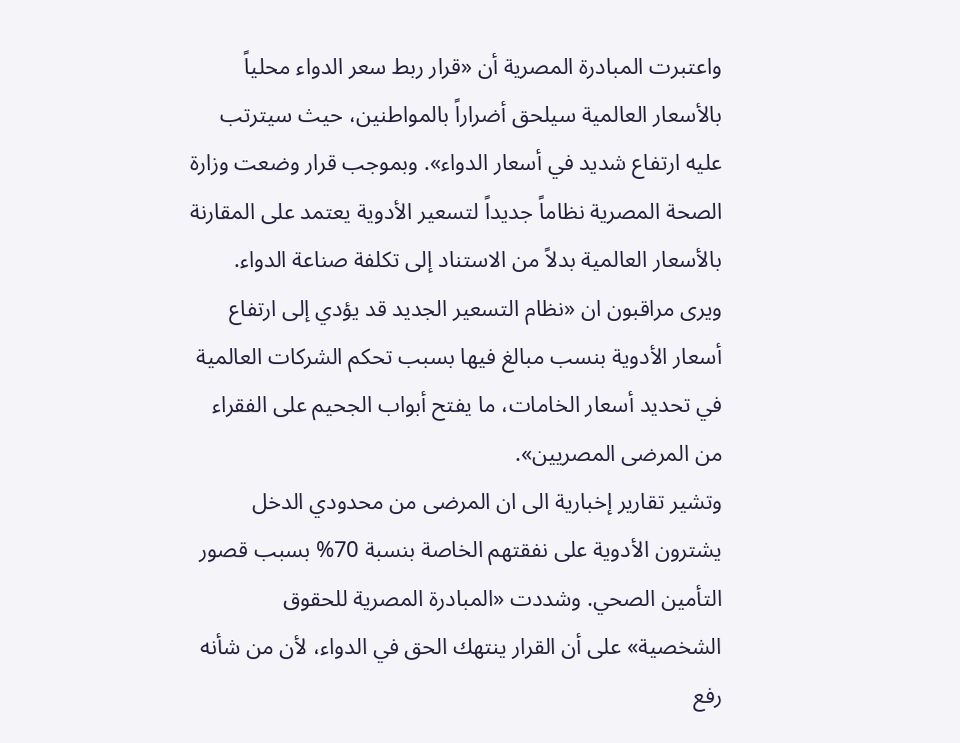واعتبرت المبادرة المصرية أن «قرار ربط سعر الدواء محلياً بالأسعار العالمية سيلحق أضراراً بالمواطنين، حيث سيترتب عليه ارتفاع شديد في أسعار الدواء». وبموجب قرار وضعت وزارة الصحة المصرية نظاماً جديداً لتسعير الأدوية يعتمد على المقارنة بالأسعار العالمية بدلاً من الاستناد إلى تكلفة صناعة الدواء.
ويرى مراقبون ان «نظام التسعير الجديد قد يؤدي إلى ارتفاع أسعار الأدوية بنسب مبالغ فيها بسبب تحكم الشركات العالمية في تحديد أسعار الخامات، ما يفتح أبواب الجحيم على الفقراء من المرضى المصريين».
وتشير تقارير إخبارية الى ان المرضى من محدودي الدخل يشترون الأدوية على نفقتهم الخاصة بنسبة 70% بسبب قصور التأمين الصحي. وشددت «المبادرة المصرية للحقوق الشخصية» على أن القرار ينتهك الحق في الدواء، لأن من شأنه رفع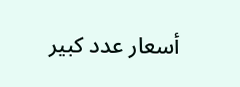أسعار عدد كبير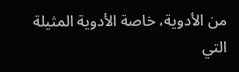من الأدوية، خاصة الأدوية المثيلة التي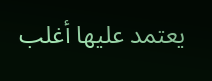يعتمد عليها أغلب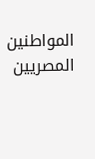المواطنين المصريين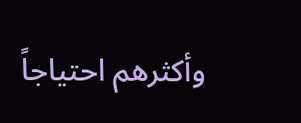وأكثرهم احتياجاً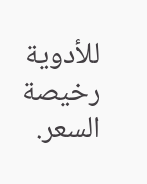للأدوية رخيصة السعر.